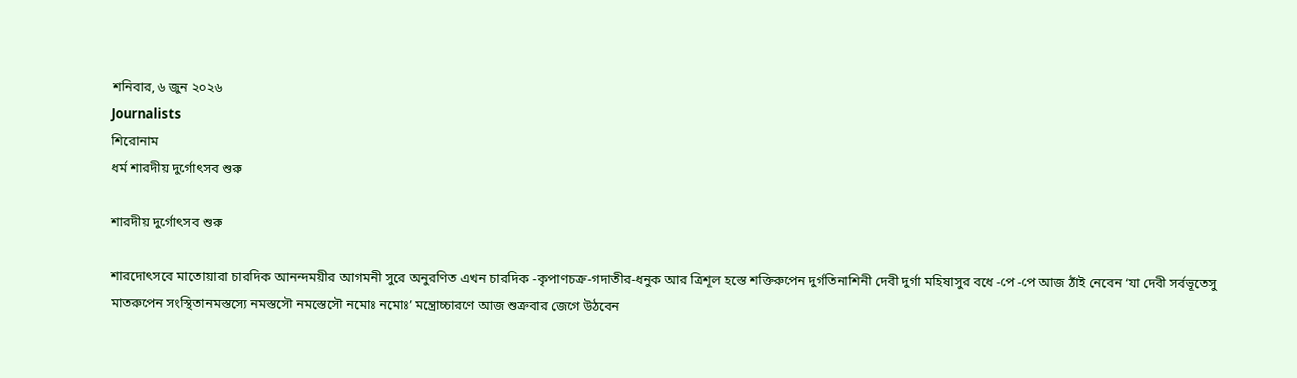শনিবার, ৬ জুন ২০২৬
Journalists
শিরোনাম
ধর্ম শারদীয় দুর্গোৎসব শুরু

শারদীয় দুর্গোৎসব শুরু

শারদোৎসবে মাতোয়ারা চারদিক আনন্দময়ীর আগমনী সুরে অনুরণিত এখন চারদিক -কৃপাণচক্র-গদাতীর-ধনুক আর ত্রিশূল হস্তে শক্তিরুপেন দুর্গতিনাশিনী দেবী দুর্গা মহিষাসুর বধে -পে -পে আজ ঠাঁই নেবেন ‘যা দেবী সর্বভূতেসু মাতরুপেন সংস্থিতানমস্তস্যে নমস্তসৌ নমস্তেসৌ নমোঃ নমোঃ’ মন্ত্রোচ্চারণে আজ শুক্রবার জেগে উঠবেন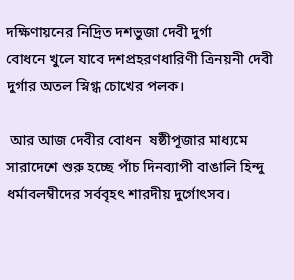দক্ষিণায়নের নিদ্রিত দশভুজা দেবী দুর্গা
বোধনে খুলে যাবে দশপ্রহরণধারিণী ত্রিনয়নী দেবী দুর্গার অতল স্নিগ্ধ চোখের পলক।

 আর আজ দেবীর বোধন  ষষ্ঠীপূজার মাধ্যমে সারাদেশে শুরু হচ্ছে পাঁচ দিনব্যাপী বাঙালি হিন্দু ধর্মাবলম্বীদের সর্ববৃহৎ শারদীয় দুর্গোৎসব।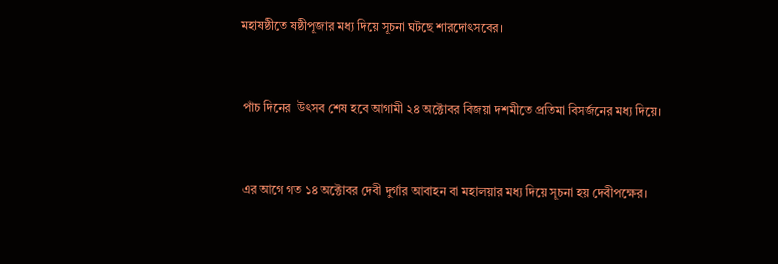মহাষষ্ঠীতে ষষ্ঠীপূজার মধ্য দিয়ে সূচনা ঘটছে শারদোৎসবের।


 পাঁচ দিনের  উৎসব শেষ হবে আগামী ২৪ অক্টোবর বিজয়া দশমীতে প্রতিমা বিসর্জনের মধ্য দিয়ে।


 এর আগে গত ১৪ অক্টোবর দেবী দুর্গার আবাহন বা মহালয়ার মধ্য দিয়ে সূচনা হয় দেবীপক্ষের।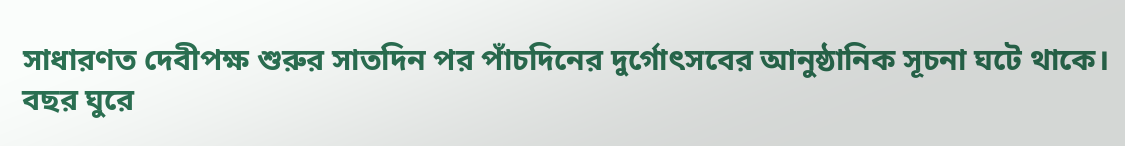সাধারণত দেবীপক্ষ শুরুর সাতদিন পর পাঁচদিনের দুর্গোৎসবের আনুষ্ঠানিক সূচনা ঘটে থাকে।
বছর ঘুরে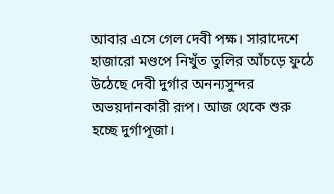আবার এসে গেল দেবী পক্ষ। সারাদেশে হাজারো মণ্ডপে নিখুঁত তুলির আঁচড়ে ফুঠে উঠেছে দেবী দুর্গার অনন্যসুন্দর অভয়দানকারী রূপ। আজ থেকে শুরু হচ্ছে দুর্গাপূজা।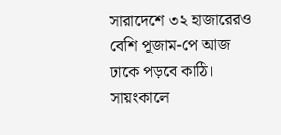সারাদেশে ৩২ হাজারেরও বেশি পূজাম-পে আজ ঢাকে পড়বে কাঠি। সায়ংকালে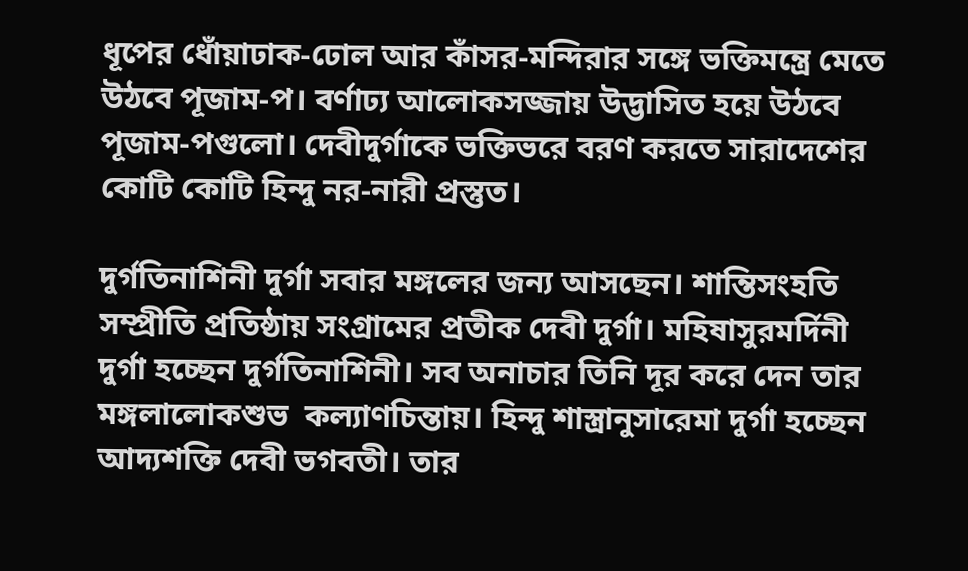ধূপের ধোঁয়াঢাক-ঢোল আর কাঁসর-মন্দিরার সঙ্গে ভক্তিমন্ত্রে মেতে উঠবে পূজাম-প। বর্ণাঢ্য আলোকসজ্জায় উদ্ভাসিত হয়ে উঠবে পূজাম-পগুলো। দেবীদুর্গাকে ভক্তিভরে বরণ করতে সারাদেশের কোটি কোটি হিন্দু নর-নারী প্রস্তুত।

দুর্গতিনাশিনী দুর্গা সবার মঙ্গলের জন্য আসছেন। শান্তিসংহতি  সম্প্রীতি প্রতিষ্ঠায় সংগ্রামের প্রতীক দেবী দুর্গা। মহিষাসুরমর্দিনী দুর্গা হচ্ছেন দুর্গতিনাশিনী। সব অনাচার তিনি দূর করে দেন তার মঙ্গলালোকশুভ  কল্যাণচিন্তায়। হিন্দু শাস্ত্রানুসারেমা দুর্গা হচ্ছেন আদ্যশক্তি দেবী ভগবতী। তার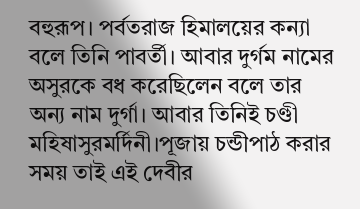বহুরূপ। পর্বতরাজ হিমালয়ের কন্যা বলে তিনি পাবর্তী। আবার দুর্গম নামের অসুরকে বধ করেছিলেন বলে তার অন্য নাম দুর্গা। আবার তিনিই চণ্ডী মহিষাসুরমর্দিনী।পূজায় চন্ডীপাঠ করার সময় তাই এই দেবীর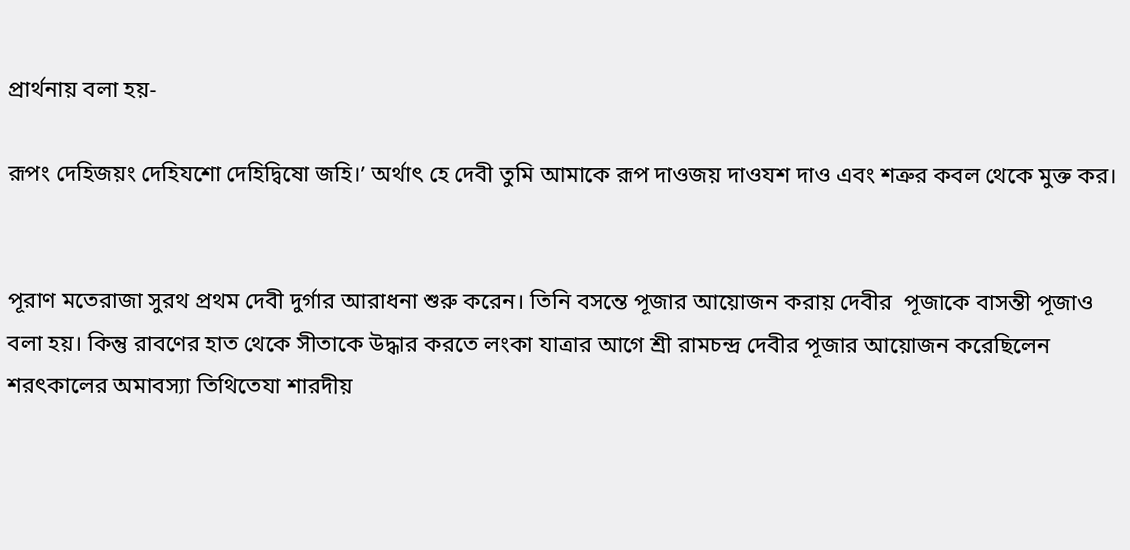প্রার্থনায় বলা হয়-

রূপং দেহিজয়ং দেহিযশো দেহিদ্বিষো জহি।’ অর্থাৎ হে দেবী তুমি আমাকে রূপ দাওজয় দাওযশ দাও এবং শত্রুর কবল থেকে মুক্ত কর।


পূরাণ মতেরাজা সুরথ প্রথম দেবী দুর্গার আরাধনা শুরু করেন। তিনি বসন্তে পূজার আয়োজন করায় দেবীর  পূজাকে বাসন্তী পূজাও বলা হয়। কিন্তু রাবণের হাত থেকে সীতাকে উদ্ধার করতে লংকা যাত্রার আগে শ্রী রামচন্দ্র দেবীর পূজার আয়োজন করেছিলেন শরৎকালের অমাবস্যা তিথিতেযা শারদীয়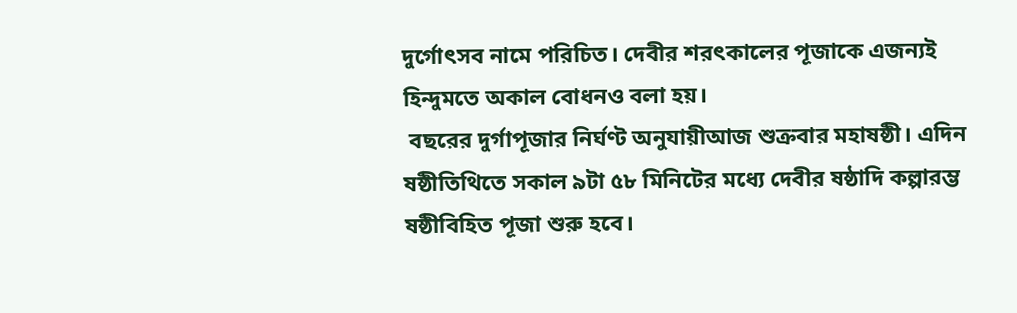দুর্গোৎসব নামে পরিচিত। দেবীর শরৎকালের পূজাকে এজন্যই হিন্দুমতে অকাল বোধনও বলা হয়।
 বছরের দুর্গাপূজার নির্ঘণ্ট অনুযায়ীআজ শুক্রবার মহাষষ্ঠী। এদিন ষষ্ঠীতিথিতে সকাল ৯টা ৫৮ মিনিটের মধ্যে দেবীর ষষ্ঠাদি কল্পারম্ভ  ষষ্ঠীবিহিত পূজা শুরু হবে।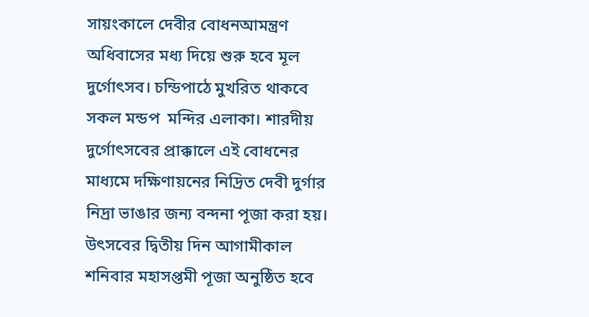সায়ংকালে দেবীর বোধনআমন্ত্রণ  অধিবাসের মধ্য দিয়ে শুরু হবে মূল দুর্গোৎসব। চন্ডিপাঠে মুখরিত থাকবে সকল মন্ডপ  মন্দির এলাকা। শারদীয় দুর্গোৎসবের প্রাক্কালে এই বোধনের মাধ্যমে দক্ষিণায়নের নিদ্রিত দেবী দুর্গার নিদ্রা ভাঙার জন্য বন্দনা পূজা করা হয়।
উৎসবের দ্বিতীয় দিন আগামীকাল শনিবার মহাসপ্তমী পূজা অনুষ্ঠিত হবে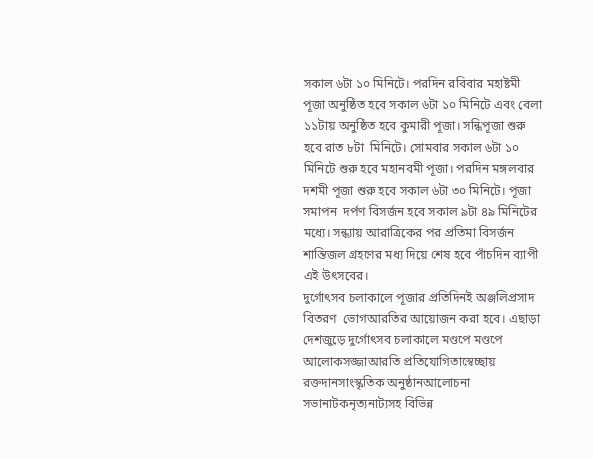সকাল ৬টা ১০ মিনিটে। পরদিন রবিবার মহাষ্টমী পূজা অনুষ্ঠিত হবে সকাল ৬টা ১০ মিনিটে এবং বেলা ১১টায় অনুষ্ঠিত হবে কুমারী পূজা। সন্ধিপূজা শুরু হবে রাত ৮টা  মিনিটে। সোমবার সকাল ৬টা ১০ মিনিটে শুরু হবে মহানবমী পূজা। পরদিন মঙ্গলবার দশমী পূজা শুরু হবে সকাল ৬টা ৩০ মিনিটে। পূজা সমাপন  দর্পণ বিসর্জন হবে সকাল ৯টা ৪৯ মিনিটের মধ্যে। সন্ধ্যায় আরাত্রিকের পর প্রতিমা বিসর্জন  শান্তিজল গ্রহণের মধ্য দিয়ে শেষ হবে পাঁচদিন ব্যাপী এই উৎসবের।
দুর্গোৎসব চলাকালে পূজার প্রতিদিনই অঞ্জলিপ্রসাদ বিতরণ  ভোগআরতির আয়োজন করা হবে। এছাড়া দেশজুড়ে দুর্গোৎসব চলাকালে মণ্ডপে মণ্ডপে আলোকসজ্জাআরতি প্রতিযোগিতাস্বেচ্ছায় রক্তদানসাংস্কৃতিক অনুষ্ঠানআলোচনা সভানাটকনৃত্যনাট্যসহ বিভিন্ন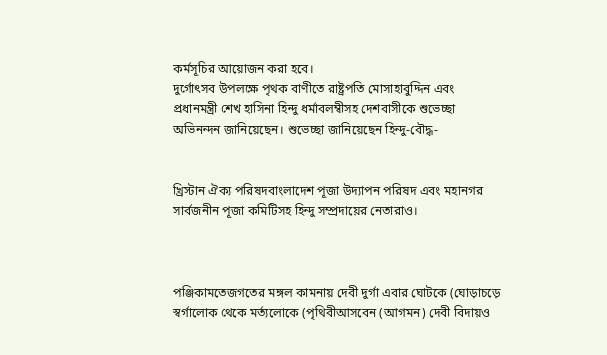কর্মসূচির আয়োজন করা হবে।
দুর্গোৎসব উপলক্ষে পৃথক বাণীতে রাষ্ট্রপতি মোসাহাবুদ্দিন এবং প্রধানমন্ত্রী শেখ হাসিনা হিন্দু ধর্মাবলম্বীসহ দেশবাসীকে শুভেচ্ছা  অভিনন্দন জানিয়েছেন। শুভেচ্ছা জানিয়েছেন হিন্দু-বৌদ্ধ-


খ্রিস্টান ঐক্য পরিষদবাংলাদেশ পূজা উদ্যাপন পরিষদ এবং মহানগর সার্বজনীন পূজা কমিটিসহ হিন্দু সম্প্রদায়ের নেতারাও।



পঞ্জিকামতেজগতের মঙ্গল কামনায় দেবী দুর্গা এবার ঘোটকে (ঘোড়াচড়ে স্বর্গালোক থেকে মর্ত্যলোকে (পৃথিবীআসবেন (আগমন) দেবী বিদায়ও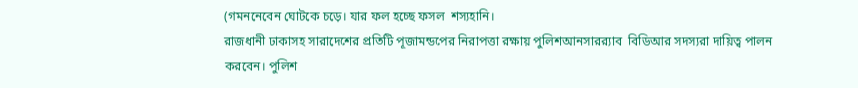(গমননেবেন ঘোটকে চড়ে। যার ফল হচ্ছে ফসল  শস্যহানি।
রাজধানী ঢাকাসহ সারাদেশের প্রতিটি পূজামন্ডপের নিরাপত্তা রক্ষায় পুলিশআনসারর‌্যাব  বিডিআর সদস্যরা দায়িত্ব পালন করবেন। পুলিশ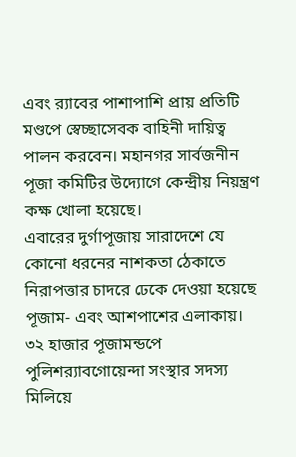এবং র‌্যাবের পাশাপাশি প্রায় প্রতিটি মণ্ডপে স্বেচ্ছাসেবক বাহিনী দায়িত্ব পালন করবেন। মহানগর সার্বজনীন পূজা কমিটির উদ্যোগে কেন্দ্রীয় নিয়ন্ত্রণ কক্ষ খোলা হয়েছে।
এবারের দুর্গাপূজায় সারাদেশে যে কোনো ধরনের নাশকতা ঠেকাতে নিরাপত্তার চাদরে ঢেকে দেওয়া হয়েছে পূজাম- এবং আশপাশের এলাকায়। ৩২ হাজার পূজামন্ডপে পুলিশর‌্যাবগোয়েন্দা সংস্থার সদস্য মিলিয়ে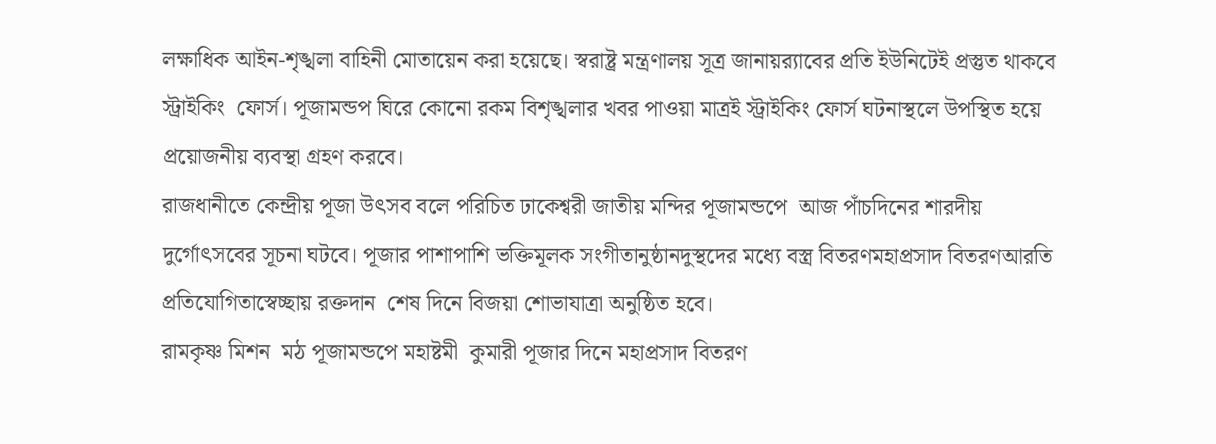লক্ষাধিক আইন-শৃঙ্খলা বাহিনী মোতায়েন করা হয়েছে। স্বরাষ্ট্র মন্ত্রণালয় সূত্র জানায়র‌্যাবের প্রতি ইউনিটেই প্রস্তুত থাকবে স্ট্রাইকিং  ফোর্স। পূজামন্ডপ ঘিরে কোনো রকম বিশৃঙ্খলার খবর পাওয়া মাত্রই স্ট্রাইকিং ফোর্স ঘটনাস্থলে উপস্থিত হয়ে প্রয়োজনীয় ব্যবস্থা গ্রহণ করবে।
রাজধানীতে কেন্দ্রীয় পূজা উৎসব বলে পরিচিত ঢাকেশ্বরী জাতীয় মন্দির পূজামন্ডপে  আজ পাঁচদিনের শারদীয় দুর্গোৎসবের সূচনা ঘটবে। পূজার পাশাপাশি ভক্তিমূলক সংগীতানুষ্ঠানদুস্থদের মধ্যে বস্ত্র বিতরণমহাপ্রসাদ বিতরণআরতি প্রতিযোগিতাস্বেচ্ছায় রক্তদান  শেষ দিনে বিজয়া শোভাযাত্রা অনুষ্ঠিত হবে।
রামকৃষ্ণ মিশন  মঠ পূজামন্ডপে মহাষ্টমী  কুমারী পূজার দিনে মহাপ্রসাদ বিতরণ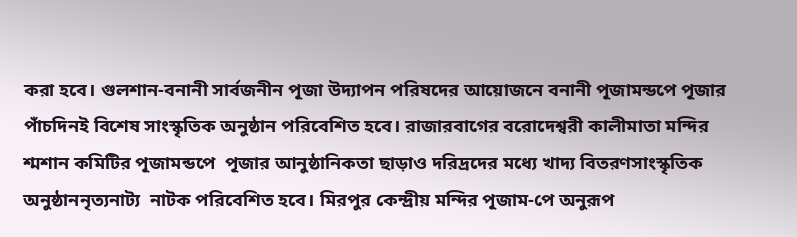করা হবে। গুলশান-বনানী সার্বজনীন পূজা উদ্যাপন পরিষদের আয়োজনে বনানী পূজামন্ডপে পূজার পাঁচদিনই বিশেষ সাংস্কৃতিক অনুষ্ঠান পরিবেশিত হবে। রাজারবাগের বরোদেশ্বরী কালীমাতা মন্দির  শ্মশান কমিটির পূজামন্ডপে  পূজার আনুষ্ঠানিকতা ছাড়াও দরিদ্রদের মধ্যে খাদ্য বিতরণসাংস্কৃতিক অনুষ্ঠাননৃত্যনাট্য  নাটক পরিবেশিত হবে। মিরপুর কেন্দ্রীয় মন্দির পূজাম-পে অনুরূপ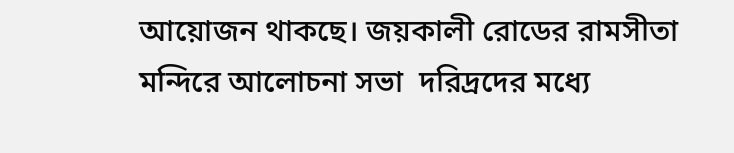আয়োজন থাকছে। জয়কালী রোডের রামসীতা মন্দিরে আলোচনা সভা  দরিদ্রদের মধ্যে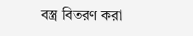বস্ত্র বিতরণ করা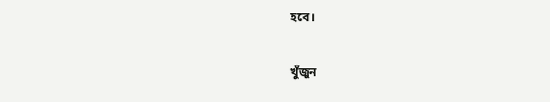হবে।

খুঁজুন